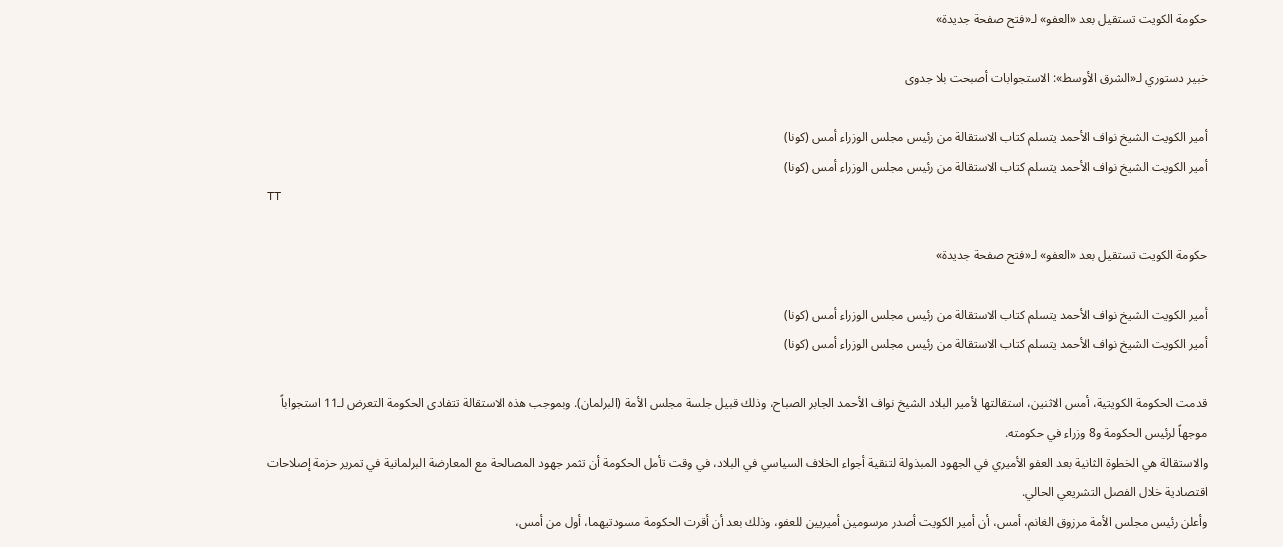حكومة الكويت تستقيل بعد «العفو» لـ«فتح صفحة جديدة»

خبير دستوري لـ«الشرق الأوسط»: الاستجوابات أصبحت بلا جدوى

أمير الكويت الشيخ نواف الأحمد يتسلم كتاب الاستقالة من رئيس مجلس الوزراء أمس (كونا)
أمير الكويت الشيخ نواف الأحمد يتسلم كتاب الاستقالة من رئيس مجلس الوزراء أمس (كونا)
TT

حكومة الكويت تستقيل بعد «العفو» لـ«فتح صفحة جديدة»

أمير الكويت الشيخ نواف الأحمد يتسلم كتاب الاستقالة من رئيس مجلس الوزراء أمس (كونا)
أمير الكويت الشيخ نواف الأحمد يتسلم كتاب الاستقالة من رئيس مجلس الوزراء أمس (كونا)

قدمت الحكومة الكويتية، أمس الاثنين، استقالتها لأمير البلاد الشيخ نواف الأحمد الجابر الصباح، وذلك قبيل جلسة مجلس الأمة (البرلمان). وبموجب هذه الاستقالة تتفادى الحكومة التعرض لـ11 استجواباً موجهاً لرئيس الحكومة و8 وزراء في حكومته.
والاستقالة هي الخطوة الثانية بعد العفو الأميري في الجهود المبذولة لتنقية أجواء الخلاف السياسي في البلاد، في وقت تأمل الحكومة أن تثمر جهود المصالحة مع المعارضة البرلمانية في تمرير حزمة إصلاحات اقتصادية خلال الفصل التشريعي الحالي.
وأعلن رئيس مجلس الأمة مرزوق الغانم، أمس، أن أمير الكويت أصدر مرسومين أميريين للعفو، وذلك بعد أن أقرت الحكومة مسودتيهما، أول من أمس،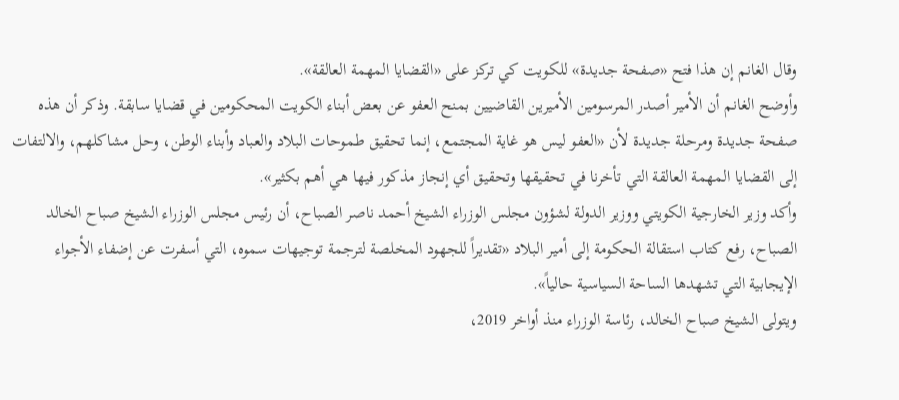وقال الغانم إن هذا فتح «صفحة جديدة» للكويت كي تركز على «القضايا المهمة العالقة».
وأوضح الغانم أن الأمير أصدر المرسومين الأميرين القاضيين بمنح العفو عن بعض أبناء الكويت المحكومين في قضايا سابقة. وذكر أن هذه صفحة جديدة ومرحلة جديدة لأن «العفو ليس هو غاية المجتمع، إنما تحقيق طموحات البلاد والعباد وأبناء الوطن، وحل مشاكلهم، والالتفات إلى القضايا المهمة العالقة التي تأخرنا في تحقيقها وتحقيق أي إنجاز مذكور فيها هي أهم بكثير».
وأكد وزير الخارجية الكويتي ووزير الدولة لشؤون مجلس الوزراء الشيخ أحمد ناصر الصباح، أن رئيس مجلس الوزراء الشيخ صباح الخالد الصباح، رفع كتاب استقالة الحكومة إلى أمير البلاد «تقديراً للجهود المخلصة لترجمة توجيهات سموه، التي أسفرت عن إضفاء الأجواء الإيجابية التي تشهدها الساحة السياسية حالياً».
ويتولى الشيخ صباح الخالد، رئاسة الوزراء منذ أواخر 2019،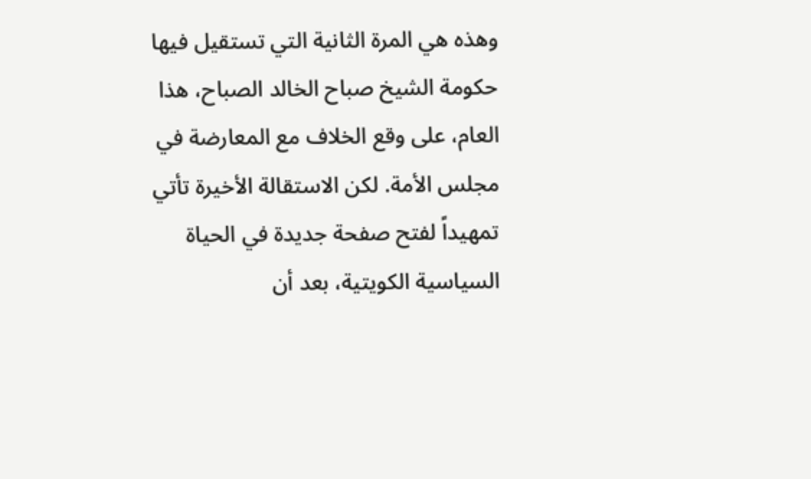وهذه هي المرة الثانية التي تستقيل فيها حكومة الشيخ صباح الخالد الصباح، هذا العام، على وقع الخلاف مع المعارضة في مجلس الأمة. لكن الاستقالة الأخيرة تأتي تمهيداً لفتح صفحة جديدة في الحياة السياسية الكويتية، بعد أن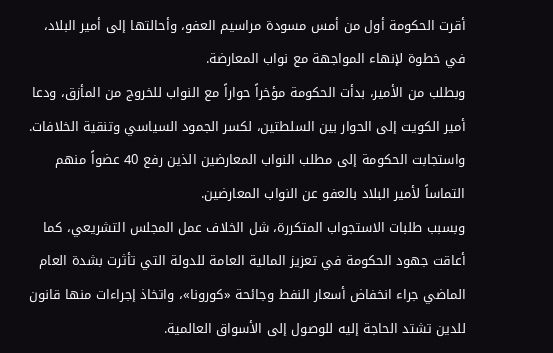أقرت الحكومة أول من أمس مسودة مراسيم العفو، وأحالتها إلى أمير البلاد، في خطوة لإنهاء المواجهة مع نواب المعارضة.
وبطلب من الأمير، بدأت الحكومة مؤخراً حواراً مع النواب للخروج من المأزق، ودعا أمير الكويت إلى الحوار بين السلطتين، لكسر الجمود السياسي وتنقية الخلافات. واستجابت الحكومة إلى مطلب النواب المعارضين الذين رفع 40 عضواً منهم التماساً لأمير البلاد بالعفو عن النواب المعارضين.
وبسبب طلبات الاستجواب المتكررة، شل الخلاف عمل المجلس التشريعي، كما أعاقت جهود الحكومة في تعزيز المالية العامة للدولة التي تأثرت بشدة العام الماضي جراء انخفاض أسعار النفط وجائحة «كورونا»، واتخاذ إجراءات منها قانون للدين تشتد الحاجة إليه للوصول إلى الأسواق العالمية.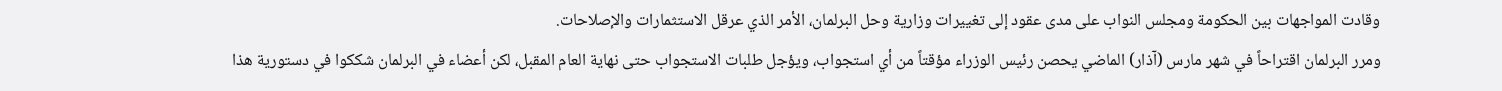وقادت المواجهات بين الحكومة ومجلس النواب على مدى عقود إلى تغييرات وزارية وحل البرلمان، الأمر الذي عرقل الاستثمارات والإصلاحات.
ومرر البرلمان اقتراحاً في شهر مارس (آذار) الماضي يحصن رئيس الوزراء مؤقتاً من أي استجواب، ويؤجل طلبات الاستجواب حتى نهاية العام المقبل، لكن أعضاء في البرلمان شككوا في دستورية هذا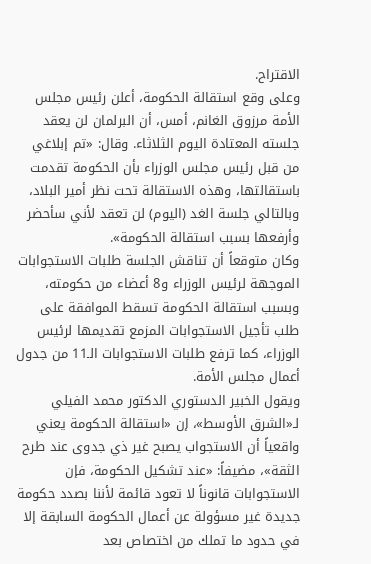الاقتراح.
وعلى وقع استقالة الحكومة، أعلن رئيس مجلس الأمة مرزوق الغانم، أمس، أن البرلمان لن يعقد جلسته المعتادة اليوم الثلاثاء. وقال: «تم إبلاغي من قبل رئيس مجلس الوزراء بأن الحكومة تقدمت باستقالتها، وهذه الاستقالة تحت نظر أمير البلاد، وبالتالي جلسة الغد (اليوم) لن تعقد لأني سأحضر وأرفعها بسبب استقالة الحكومة».
وكان متوقعاً أن تناقش الجلسة طلبات الاستجوابات الموجهة لرئيس الوزراء و8 أعضاء من حكومته، وبسبب استقالة الحكومة تسقط الموافقة على طلب تأجيل الاستجوابات المزمع تقديمها لرئيس الوزراء، كما ترفع طلبات الاستجوابات الـ11 من جدول أعمال مجلس الأمة.
ويقول الخبير الدستوري الدكتور محمد الفيلي لـ«الشرق الأوسط»، إن «استقالة الحكومة يعني واقعياً أن الاستجواب يصبح غير ذي جدوى عند طرح الثقة»، مضيفاً: «عند تشكيل الحكومة، فإن الاستجوابات قانوناً لا تعود قائمة لأننا بصدد حكومة جديدة غير مسؤولة عن أعمال الحكومة السابقة إلا في حدود ما تملك من اختصاص بعد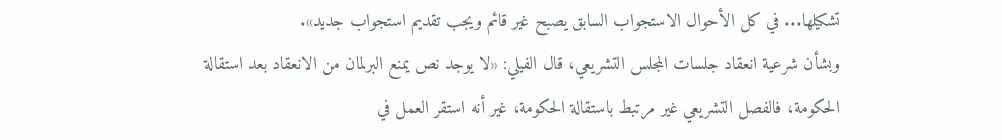تشكيلها... في كل الأحوال الاستجواب السابق يصبح غير قائم ويجب تقديم استجواب جديد».
وبشأن شرعية انعقاد جلسات المجلس التشريعي، قال الفيلي: «لا يوجد نص يمنع البرلمان من الانعقاد بعد استقالة الحكومة، فالفصل التشريعي غير مرتبط باستقالة الحكومة، غير أنه استقر العمل في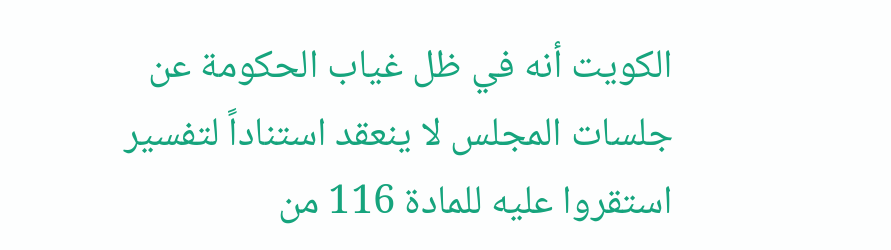الكويت أنه في ظل غياب الحكومة عن جلسات المجلس لا ينعقد استناداً لتفسير استقروا عليه للمادة 116 من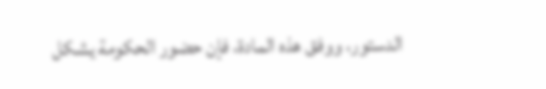الدستور، ووفق هذه المادة، فإن حضور الحكومة يشكل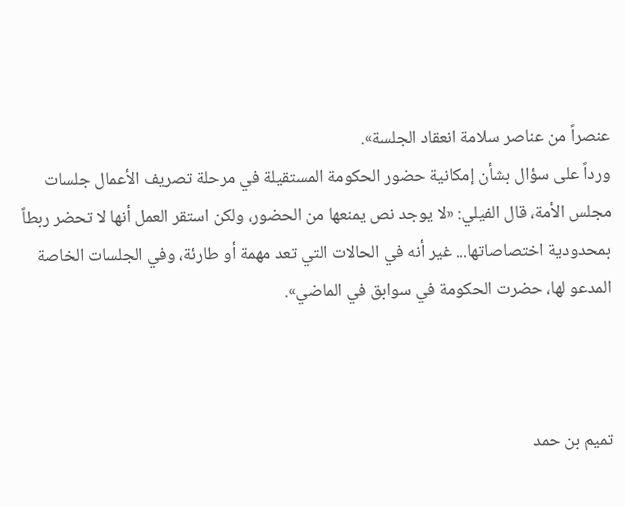عنصراً من عناصر سلامة انعقاد الجلسة».
ورداً على سؤال بشأن إمكانية حضور الحكومة المستقيلة في مرحلة تصريف الأعمال جلسات مجلس الأمة، قال الفيلي: «لا يوجد نص يمنعها من الحضور، ولكن استقر العمل أنها لا تحضر ربطاً بمحدودية اختصاصاتها... غير أنه في الحالات التي تعد مهمة أو طارئة، وفي الجلسات الخاصة المدعو لها، حضرت الحكومة في سوابق في الماضي».



تميم بن حمد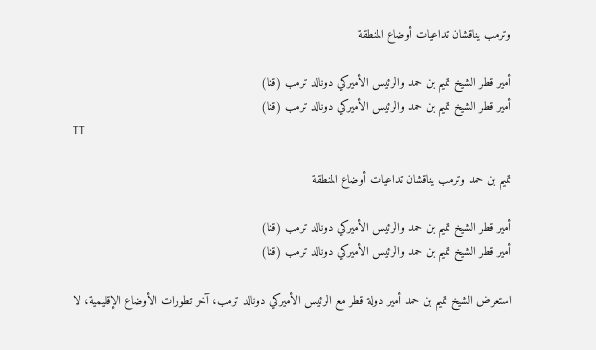وترمب يناقشان تداعيات أوضاع المنطقة

أمير قطر الشيخ تميم بن حمد والرئيس الأميركي دونالد ترمب (قنا)
أمير قطر الشيخ تميم بن حمد والرئيس الأميركي دونالد ترمب (قنا)
TT

تميم بن حمد وترمب يناقشان تداعيات أوضاع المنطقة

أمير قطر الشيخ تميم بن حمد والرئيس الأميركي دونالد ترمب (قنا)
أمير قطر الشيخ تميم بن حمد والرئيس الأميركي دونالد ترمب (قنا)

استعرض الشيخ تميم بن حمد أمير دولة قطر مع الرئيس الأميركي دونالد ترمب، آخر تطورات الأوضاع الإقليمية، لا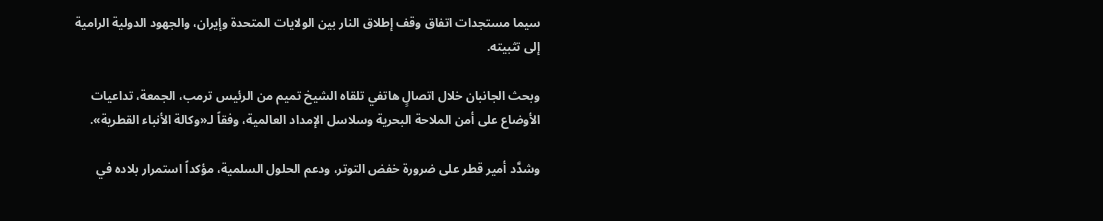سيما مستجدات اتفاق وقف إطلاق النار بين الولايات المتحدة وإيران، والجهود الدولية الرامية إلى تثبيته.

وبحث الجانبان خلال اتصالٍ هاتفي تلقاه الشيخ تميم من الرئيس ترمب، الجمعة، تداعيات الأوضاع على أمن الملاحة البحرية وسلاسل الإمداد العالمية، وفقاً لـ«وكالة الأنباء القطرية».

وشدَّد أمير قطر على ضرورة خفض التوتر، ودعم الحلول السلمية، مؤكداً استمرار بلاده في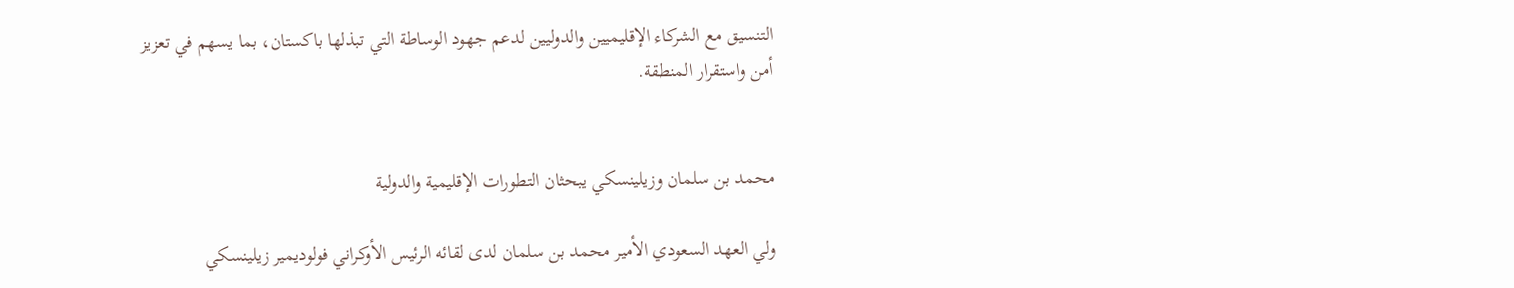التنسيق مع الشركاء الإقليميين والدوليين لدعم جهود الوساطة التي تبذلها باكستان، بما يسهم في تعزيز أمن واستقرار المنطقة.


محمد بن سلمان وزيلينسكي يبحثان التطورات الإقليمية والدولية

ولي العهد السعودي الأمير محمد بن سلمان لدى لقائه الرئيس الأوكراني فولوديمير زيلينسكي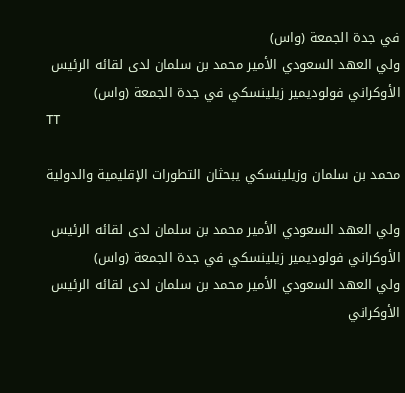في جدة الجمعة (واس)
ولي العهد السعودي الأمير محمد بن سلمان لدى لقائه الرئيس الأوكراني فولوديمير زيلينسكي في جدة الجمعة (واس)
TT

محمد بن سلمان وزيلينسكي يبحثان التطورات الإقليمية والدولية

ولي العهد السعودي الأمير محمد بن سلمان لدى لقائه الرئيس الأوكراني فولوديمير زيلينسكي في جدة الجمعة (واس)
ولي العهد السعودي الأمير محمد بن سلمان لدى لقائه الرئيس الأوكراني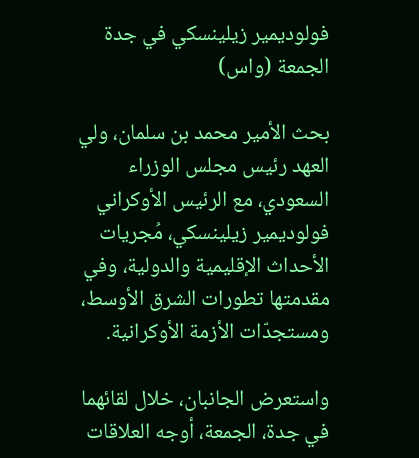فولوديمير زيلينسكي في جدة الجمعة (واس)

بحث الأمير محمد بن سلمان، ولي العهد رئيس مجلس الوزراء السعودي، مع الرئيس الأوكراني فولوديمير زيلينسكي، مُجريات الأحداث الإقليمية والدولية، وفي مقدمتها تطورات الشرق الأوسط، ومستجدّات الأزمة الأوكرانية.

واستعرض الجانبان، خلال لقائهما في جدة، الجمعة، أوجه العلاقات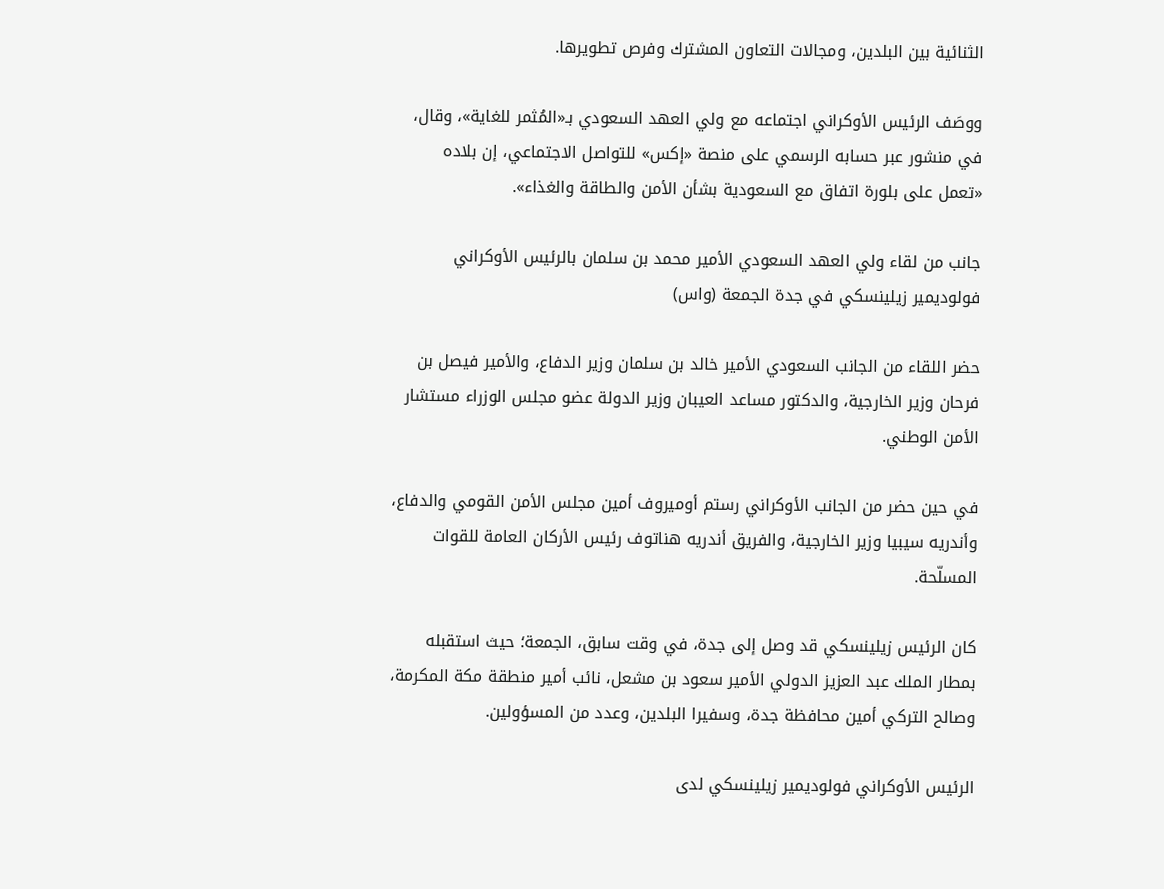الثنائية بين البلدين، ومجالات التعاون المشترك وفرص تطويرها.

ووصَف الرئيس الأوكراني اجتماعه مع ولي العهد ‌السعودي بـ«المُثمر للغاية»، وقال، في منشور عبر حسابه الرسمي على منصة «إكس» للتواصل الاجتماعي، إن بلاده «تعمل ‌على بلورة اتفاق مع السعودية بشأن الأمن والطاقة والغذاء».

جانب من لقاء ولي العهد السعودي الأمير محمد بن سلمان بالرئيس الأوكراني فولوديمير زيلينسكي في جدة الجمعة (واس)

حضر اللقاء من الجانب السعودي الأمير خالد بن سلمان وزير الدفاع، والأمير فيصل بن فرحان وزير الخارجية، والدكتور مساعد العيبان وزير الدولة عضو مجلس الوزراء مستشار الأمن الوطني.

في حين حضر من الجانب الأوكراني رستم أوميروف أمين مجلس الأمن القومي والدفاع، وأندريه سيبيا وزير الخارجية، والفريق أندريه هناتوف رئيس الأركان العامة للقوات المسلّحة.

كان الرئيس زيلينسكي قد وصل إلى جدة، في وقت سابق، الجمعة؛ حيث استقبله بمطار الملك عبد العزيز الدولي الأمير سعود بن مشعل، نائب أمير منطقة مكة المكرمة، وصالح التركي أمين محافظة جدة، وسفيرا البلدين، وعدد من المسؤولين.

الرئيس الأوكراني فولوديمير زيلينسكي لدى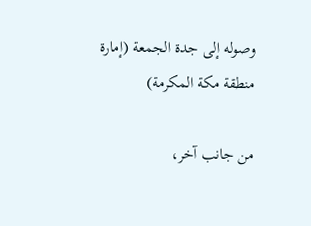وصوله إلى جدة الجمعة (إمارة منطقة مكة المكرمة)

من جانب آخر،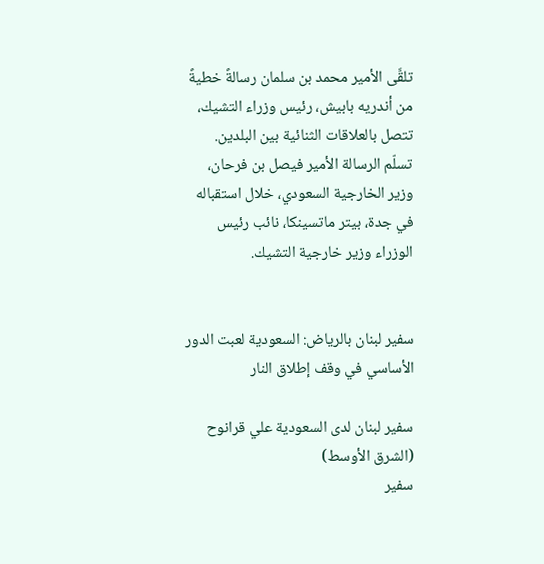تلقَّى الأمير محمد بن سلمان رسالةً خطيةً من أندريه بابيش، رئيس وزراء التشيك، تتصل بالعلاقات الثنائية بين البلدين. تسلّم الرسالة الأمير فيصل بن فرحان، وزير الخارجية السعودي، خلال استقباله في جدة، بيتر ماتسينكا، نائب رئيس الوزراء وزير خارجية التشيك.


سفير لبنان بالرياض: السعودية لعبت الدور الأساسي في وقف إطلاق النار

سفير لبنان لدى السعودية علي قرانوح (الشرق الأوسط)
سفير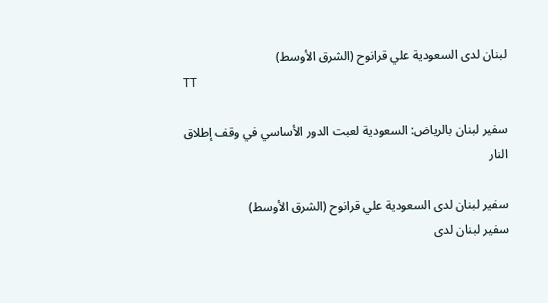لبنان لدى السعودية علي قرانوح (الشرق الأوسط)
TT

سفير لبنان بالرياض: السعودية لعبت الدور الأساسي في وقف إطلاق النار

سفير لبنان لدى السعودية علي قرانوح (الشرق الأوسط)
سفير لبنان لدى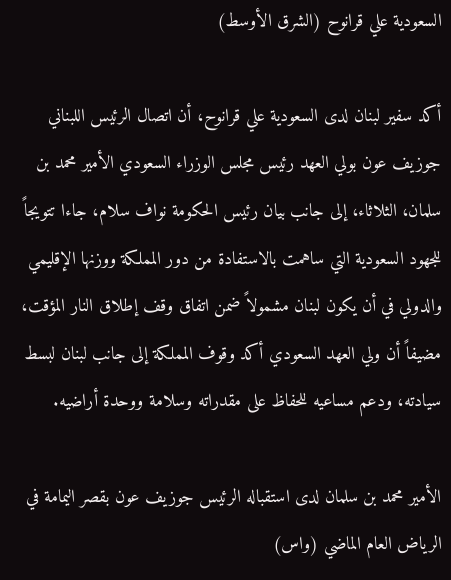السعودية علي قرانوح (الشرق الأوسط)

أكد سفير لبنان لدى السعودية علي قرانوح، أن اتصال الرئيس اللبناني جوزيف عون بولي العهد رئيس مجلس الوزراء السعودي الأمير محمد بن سلمان، الثلاثاء، إلى جانب بيان رئيس الحكومة نواف سلام، جاءا تتويجاً للجهود السعودية التي ساهمت بالاستفادة من دور المملكة ووزنها الإقليمي والدولي في أن يكون لبنان مشمولاً ضمن اتفاق وقف إطلاق النار المؤقت، مضيفاً أن ولي العهد السعودي أكد وقوف المملكة إلى جانب لبنان لبسط سيادته، ودعم مساعيه للحفاظ على مقدراته وسلامة ووحدة أراضيه.

الأمير محمد بن سلمان لدى استقباله الرئيس جوزيف عون بقصر اليمامة في الرياض العام الماضي (واس)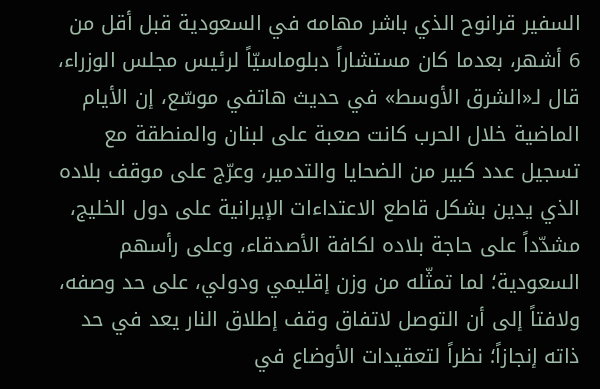السفير قرانوح الذي باشر مهامه في السعودية قبل أقل من 6 أشهر، بعدما كان مستشاراً دبلوماسيّاً لرئيس مجلس الوزراء، قال لـ«الشرق الأوسط» في حديث هاتفي موسّع، إن الأيام الماضية خلال الحرب كانت صعبة على لبنان والمنطقة مع تسجيل عدد كبير من الضحايا والتدمير، وعرّج على موقف بلاده الذي يدين بشكل قاطع الاعتداءات الإيرانية على دول الخليج، مشدّداً على حاجة بلاده لكافة الأصدقاء، وعلى رأسهم السعودية؛ لما تمثّله من وزن إقليمي ودولي، على حد وصفه، ولافتاً إلى أن التوصل لاتفاق وقف إطلاق النار يعد في حد ذاته إنجازاً؛ نظراً لتعقيدات الأوضاع في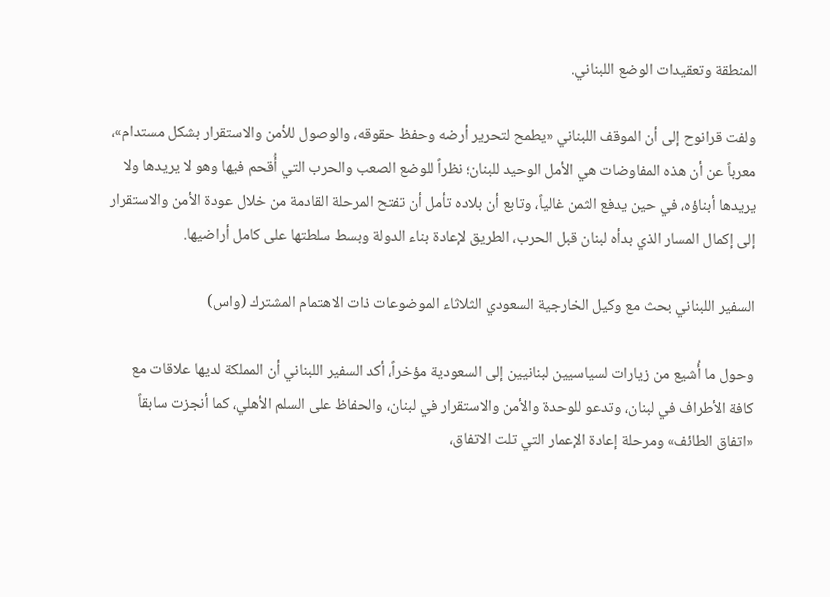المنطقة وتعقيدات الوضع اللبناني.

ولفت قرانوح إلى أن الموقف اللبناني «يطمح لتحرير أرضه وحفظ حقوقه، والوصول للأمن والاستقرار بشكل مستدام»، معرباً عن أن هذه المفاوضات هي الأمل الوحيد للبنان؛ نظراً للوضع الصعب والحرب التي أُقحم فيها وهو لا يريدها ولا يريدها أبناؤه، في حين يدفع الثمن غالياً، وتابع أن بلاده تأمل أن تفتح المرحلة القادمة من خلال عودة الأمن والاستقرار إلى إكمال المسار الذي بدأه لبنان قبل الحرب، الطريق لإعادة بناء الدولة وبسط سلطتها على كامل أراضيها.

السفير اللبناني بحث مع وكيل الخارجية السعودي الثلاثاء الموضوعات ذات الاهتمام المشترك (واس)

وحول ما أُشيع من زيارات لسياسيين لبنانيين إلى السعودية مؤخراً، أكد السفير اللبناني أن المملكة لديها علاقات مع كافة الأطراف في لبنان، وتدعو للوحدة والأمن والاستقرار في لبنان، والحفاظ على السلم الأهلي، كما أنجزت سابقاً «اتفاق الطائف» ومرحلة إعادة الإعمار التي تلت الاتفاق،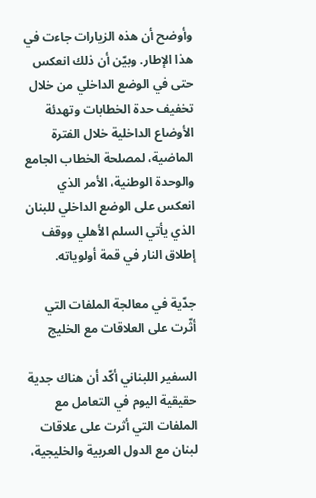وأوضح أن هذه الزيارات جاءت في هذا الإطار. وبيّن أن ذلك انعكس حتى في الوضع الداخلي من خلال تخفيف حدة الخطابات وتهدئة الأوضاع الداخلية خلال الفترة الماضية، لمصلحة الخطاب الجامع والوحدة الوطنية، الأمر الذي انعكس على الوضع الداخلي للبنان الذي يأتي السلم الأهلي ووقف إطلاق النار في قمة أولوياته.

جدّية في معالجة الملفات التي أثّرت على العلاقات مع الخليج

السفير اللبناني أكّد أن هناك جدية حقيقية اليوم في التعامل مع الملفات التي أثرت على علاقات لبنان مع الدول العربية والخليجية،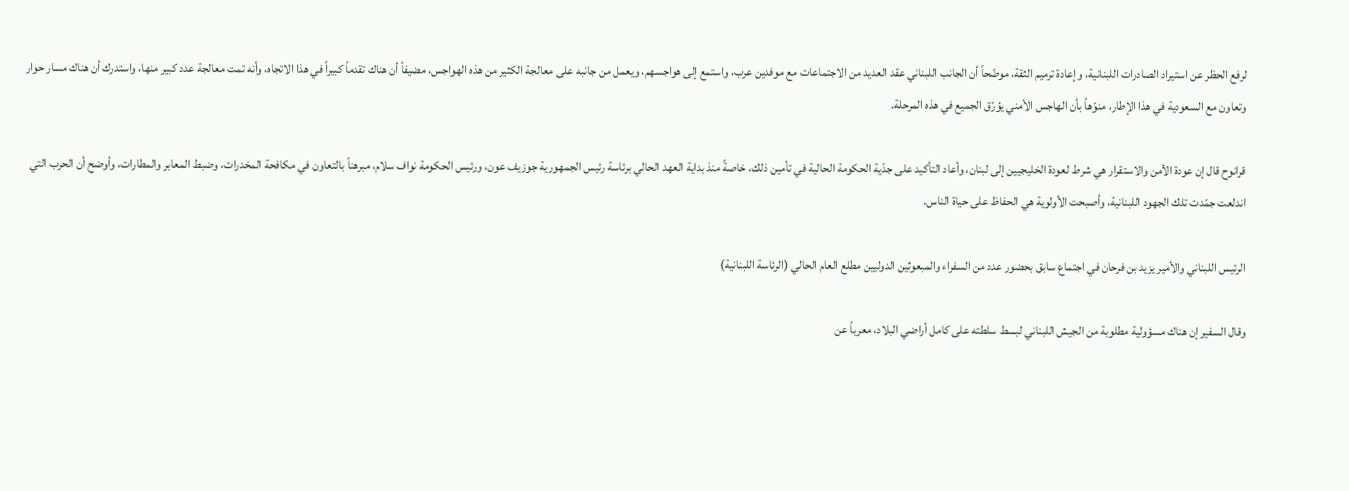لرفع الحظر عن استيراد الصادرات اللبنانية، وإعادة ترميم الثقة، موضّحاً أن الجانب اللبناني عقد العديد من الاجتماعات مع موفدين عرب، واستمع إلى هواجسهم، ويعمل من جانبه على معالجة الكثير من هذه الهواجس، مضيفاً أن هناك تقدماً كبيراً في هذا الاتجاه، وأنه تمت معالجة عدد كبير منها، واستدرك أن هناك مسار حوار وتعاون مع السعودية في هذا الإطار، منوّهاً بأن الهاجس الأمني يؤرّق الجميع في هذه المرحلة.

قرانوح قال إن عودة الأمن والاستقرار هي شرط لعودة الخليجيين إلى لبنان، وأعاد التأكيد على جدّية الحكومة الحالية في تأمين ذلك، خاصةً منذ بداية العهد الحالي برئاسة رئيس الجمهورية جوزيف عون، ورئيس الحكومة نواف سلام، مبرهناً بالتعاون في مكافحة المخدرات، وضبط المعابر والمطارات، وأوضح أن الحرب التي اندلعت جمّدت تلك الجهود اللبنانية، وأصبحت الأولوية هي الحفاظ على حياة الناس.

الرئيس اللبناني والأمير يزيد بن فرحان في اجتماع سابق بحضور عدد من السفراء والمبعوثين الدوليين مطلع العام الحالي (الرئاسة اللبنانية)

وقال السفير إن هناك مسؤولية مطلوبة من الجيش اللبناني لبسط سلطته على كامل أراضي البلاد، معرباً عن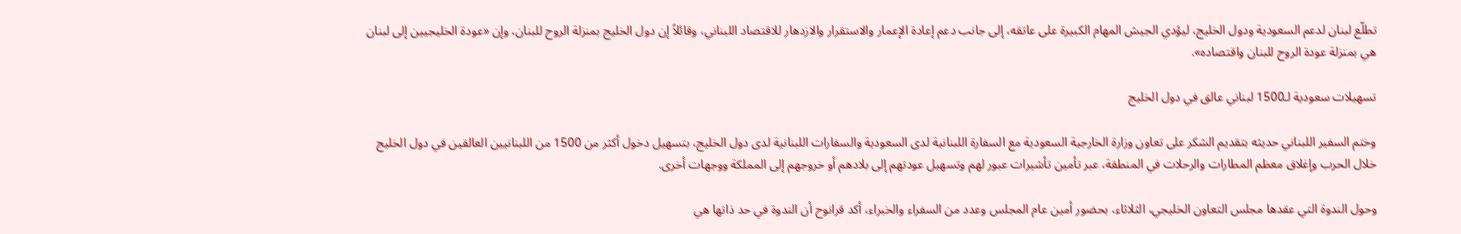تطلّع لبنان لدعم السعودية ودول الخليج، ليؤدي الجيش المهام الكبيرة على عاتقه، إلى جانب دعم إعادة الإعمار والاستقرار والازدهار للاقتصاد اللبناني، وقائلاً إن دول الخليج بمنزلة الروح للبنان، وإن «عودة الخليجيين إلى لبنان هي بمنزلة عودة الروح للبنان واقتصاده».

تسهيلات سعودية لـ1500 لبناني عالق في دول الخليج

وختم السفير اللبناني حديثه بتقديم الشكر على تعاون وزارة الخارجية السعودية مع السفارة اللبنانية لدى السعودية والسفارات اللبنانية لدى دول الخليج، بتسهيل دخول أكثر من 1500 من اللبنانيين العالقين في دول الخليج خلال الحرب وإغلاق معظم المطارات والرحلات في المنطقة، عبر تأمين تأشيرات عبور لهم وتسهيل عودتهم إلى بلادهم أو خروجهم إلى المملكة ووجهات أخرى.

وحول الندوة التي عقدها مجلس التعاون الخليجي، الثلاثاء، بحضور أمين عام المجلس وعدد من السفراء والخبراء، أكد قرانوح أن الندوة في حد ذاتها هي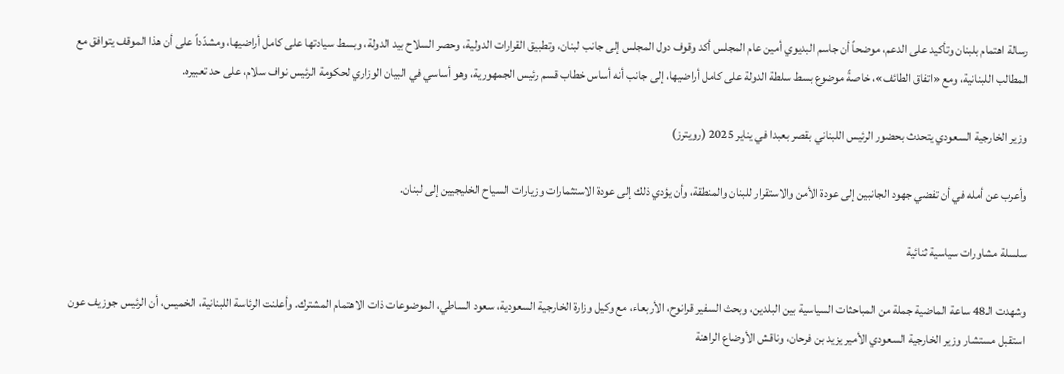رسالة اهتمام بلبنان وتأكيد على الدعم، موضحاً أن جاسم البديوي أمين عام المجلس أكد وقوف دول المجلس إلى جانب لبنان، وتطبيق القرارات الدولية، وحصر السلاح بيد الدولة، وبسط سيادتها على كامل أراضيها، ومشدّداً على أن هذا الموقف يتوافق مع المطالب اللبنانية، ومع «اتفاق الطائف»، خاصةً موضوع بسط سلطة الدولة على كامل أراضيها، إلى جانب أنه أساس خطاب قسم رئيس الجمهورية، وهو أساسي في البيان الوزاري لحكومة الرئيس نواف سلام، على حد تعبيره.

وزير الخارجية السعودي يتحدث بحضور الرئيس اللبناني بقصر بعبدا في يناير 2025 (رويترز)

وأعرب عن أمله في أن تفضي جهود الجانبين إلى عودة الأمن والاستقرار للبنان والمنطقة، وأن يؤدي ذلك إلى عودة الاستثمارات وزيارات السياح الخليجيين إلى لبنان.

سلسلة مشاورات سياسية ثنائية

وشهدت الـ48 ساعة الماضية جملة من المباحثات السياسية بين البلدين، وبحث السفير قرانوح، الأربعاء، مع وكيل وزارة الخارجية السعودية، سعود الساطي، الموضوعات ذات الاهتمام المشترك. وأعلنت الرئاسة اللبنانية، الخميس، أن الرئيس جوزيف عون استقبل مستشار وزير الخارجية السعودي الأمير يزيد بن فرحان، وناقش الأوضاع الراهنة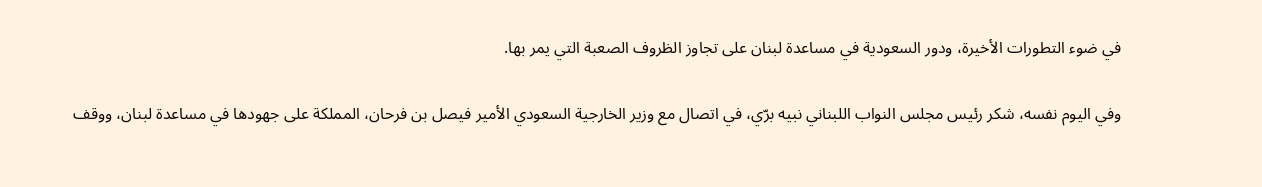في ضوء التطورات الأخيرة، ودور السعودية في مساعدة لبنان على تجاوز الظروف الصعبة التي يمر بها.

وفي اليوم نفسه، شكر رئيس مجلس النواب اللبناني نبيه برّي، في اتصال مع وزير الخارجية السعودي الأمير فيصل بن فرحان، المملكة على جهودها في مساعدة لبنان، ووقف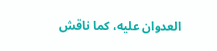العدوان عليه، كما ناقش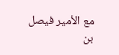مع الأمير فيصل بن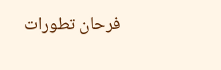فرحان تطورات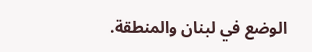الوضع في لبنان والمنطقة.